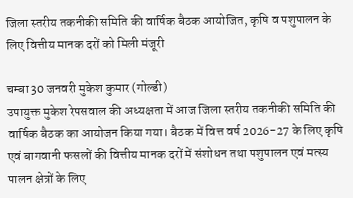जिला स्तरीय तकनीकी समिति की वार्षिक बैठक आयोजित, कृषि व पशुपालन के लिए वित्तीय मानक दरों को मिली मंजूरी

चम्बा 30 जनवरी मुकेश कुमार (गोल्डी)
उपायुक्त मुकेश रेपसवाल की अध्यक्षता में आज जिला स्तरीय तकनीकी समिति की वार्षिक बैठक का आयोजन किया गया। बैठक में वित्त वर्ष 2026-27 के लिए कृषि एवं बागवानी फसलों की वित्तीय मानक दरों में संशोधन तथा पशुपालन एवं मत्स्य पालन क्षेत्रों के लिए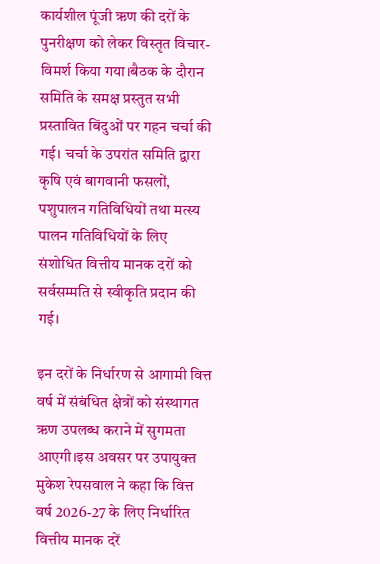कार्यशील पूंजी ऋण की दरों के पुनरीक्षण को लेकर विस्तृत विचार-विमर्श किया गया।बैठक के दौरान समिति के समक्ष प्रस्तुत सभी प्रस्तावित बिंदुओं पर गहन चर्चा की गई। चर्चा के उपरांत समिति द्वारा कृषि एवं बागवानी फसलों, पशुपालन गतिविधियों तथा मत्स्य पालन गतिविधियों के लिए संशोधित वित्तीय मानक दरों को सर्वसम्मति से स्वीकृति प्रदान की गई।

इन दरों के निर्धारण से आगामी वित्त वर्ष में संबंधित क्षेत्रों को संस्थागत ऋण उपलब्ध कराने में सुगमता आएगी।इस अवसर पर उपायुक्त मुकेश रेपसवाल ने कहा कि वित्त वर्ष 2026-27 के लिए निर्धारित वित्तीय मानक दरें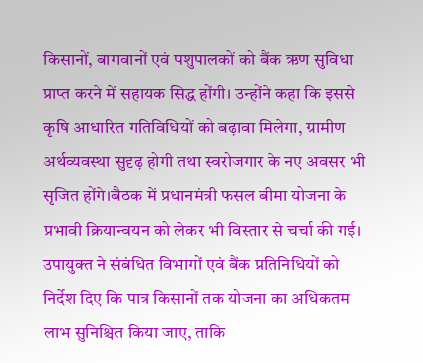किसानों, बागवानों एवं पशुपालकों को बैंक ऋण सुविधा प्राप्त करने में सहायक सिद्ध होंगी। उन्होंने कहा कि इससे कृषि आधारित गतिविधियों को बढ़ावा मिलेगा, ग्रामीण अर्थव्यवस्था सुदृढ़ होगी तथा स्वरोजगार के नए अवसर भी सृजित होंगे।बैठक में प्रधानमंत्री फसल बीमा योजना के प्रभावी क्रियान्वयन को लेकर भी विस्तार से चर्चा की गई। उपायुक्त ने संबंधित विभागों एवं बैंक प्रतिनिधियों को निर्देश दिए कि पात्र किसानों तक योजना का अधिकतम लाभ सुनिश्चित किया जाए, ताकि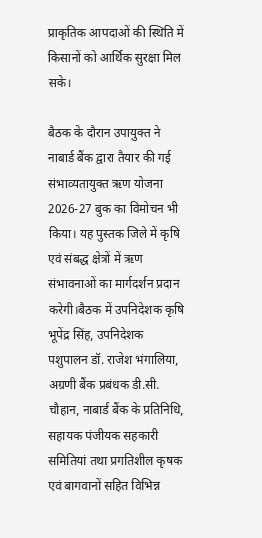प्राकृतिक आपदाओं की स्थिति में किसानों को आर्थिक सुरक्षा मिल सके।

बैठक के दौरान उपायुक्त ने नाबार्ड बैंक द्वारा तैयार की गई संभाव्यतायुक्त ऋण योजना 2026-27 बुक का विमोचन भी किया। यह पुस्तक जिले में कृषि एवं संबद्ध क्षेत्रों में ऋण संभावनाओं का मार्गदर्शन प्रदान करेगी।बैठक में उपनिदेशक कृषि भूपेंद्र सिंह, उपनिदेशक पशुपालन डॉ. राजेश भंगालिया, अग्रणी बैंक प्रबंधक डी.सी. चौहान, नाबार्ड बैंक के प्रतिनिधि, सहायक पंजीयक सहकारी समितियां तथा प्रगतिशील कृषक एवं बागवानों सहित विभिन्न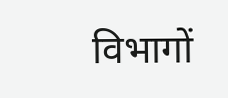विभागों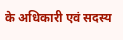के अधिकारी एवं सदस्य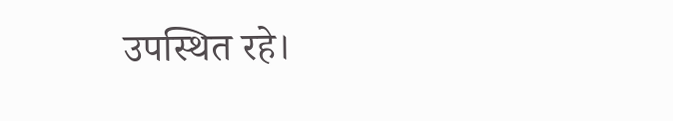उपस्थित रहे।